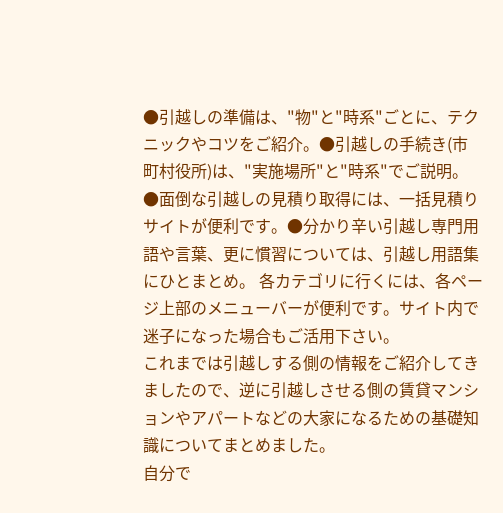●引越しの準備は、"物"と"時系"ごとに、テクニックやコツをご紹介。●引越しの手続き(市町村役所)は、"実施場所"と"時系"でご説明。●面倒な引越しの見積り取得には、一括見積りサイトが便利です。●分かり辛い引越し専門用語や言葉、更に慣習については、引越し用語集にひとまとめ。 各カテゴリに行くには、各ページ上部のメニューバーが便利です。サイト内で迷子になった場合もご活用下さい。
これまでは引越しする側の情報をご紹介してきましたので、逆に引越しさせる側の賃貸マンションやアパートなどの大家になるための基礎知識についてまとめました。
自分で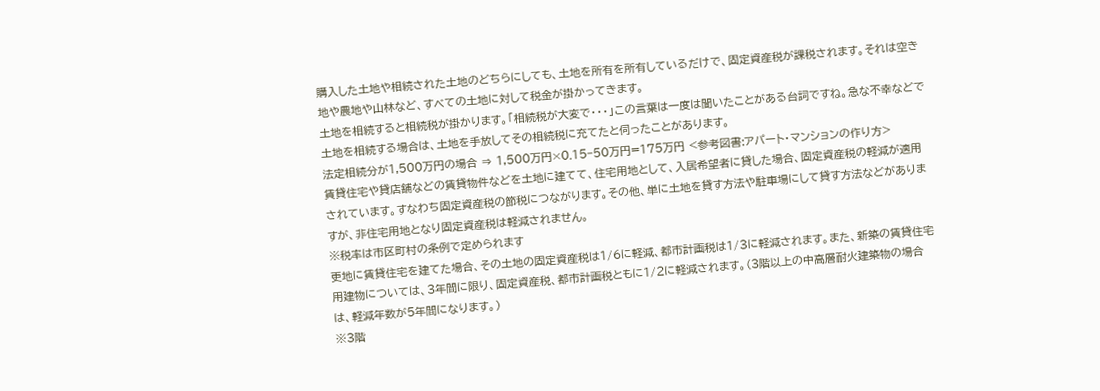購入した土地や相続された土地のどちらにしても、土地を所有を所有しているだけで、固定資産税が課税されます。それは空き地や農地や山林など、すべての土地に対して税金が掛かってきます。
土地を相続すると相続税が掛かります。「相続税が大変で・・・」この言葉は一度は聞いたことがある台詞ですね。急な不幸などで土地を相続する場合は、土地を手放してその相続税に充てたと伺ったことがあります。
法定相続分が1,500万円の場合 ⇒ 1,500万円×0.15−50万円=175万円 <参考図書:アパート・マンションの作り方>
賃貸住宅や貸店舗などの賃貸物件などを土地に建てて、住宅用地として、入居希望者に貸した場合、固定資産税の軽減が適用されています。すなわち固定資産税の節税につながります。その他、単に土地を貸す方法や駐車場にして貸す方法などがありますが、非住宅用地となり固定資産税は軽減されません。
※税率は市区町村の条例で定められます
更地に賃貸住宅を建てた場合、その土地の固定資産税は1/6に軽減、都市計画税は1/3に軽減されます。また、新築の賃貸住宅用建物については、3年間に限り、固定資産税、都市計画税ともに1/2に軽減されます。(3階以上の中高層耐火建築物の場合は、軽減年数が5年間になります。)
※3階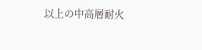以上の中高層耐火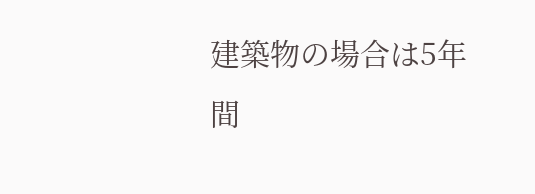建築物の場合は5年間